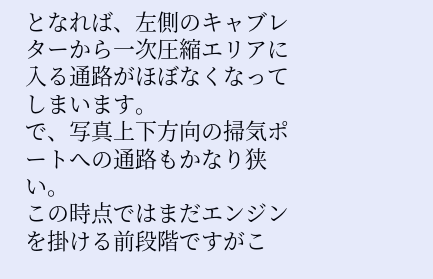となれば、左側のキャブレターから一次圧縮エリアに入る通路がほぼなくなってしまいます。
で、写真上下方向の掃気ポートへの通路もかなり狭い。
この時点ではまだエンジンを掛ける前段階ですがこ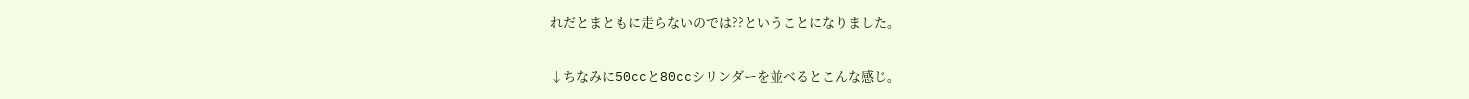れだとまともに走らないのでは??ということになりました。

↓ちなみに50ccと80ccシリンダーを並べるとこんな感じ。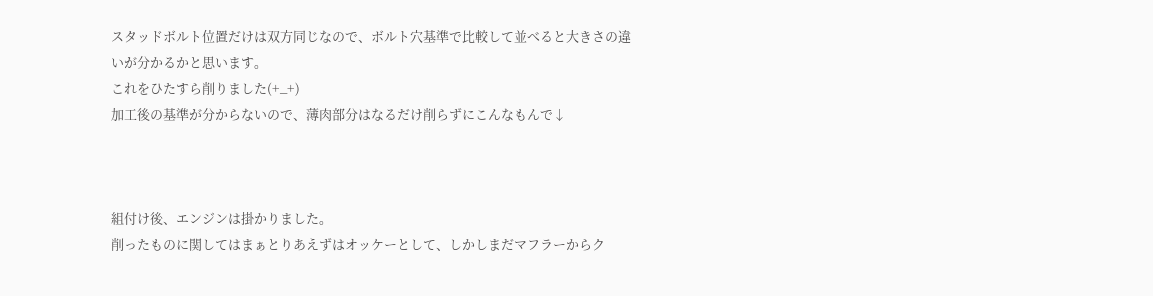スタッドボルト位置だけは双方同じなので、ボルト穴基準で比較して並べると大きさの違いが分かるかと思います。
これをひたすら削りました(+_+)
加工後の基準が分からないので、薄肉部分はなるだけ削らずにこんなもんで↓



組付け後、エンジンは掛かりました。
削ったものに関してはまぁとりあえずはオッケーとして、しかしまだマフラーからク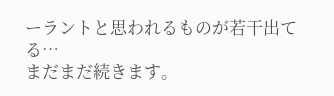ーラントと思われるものが若干出てる…
まだまだ続きます。